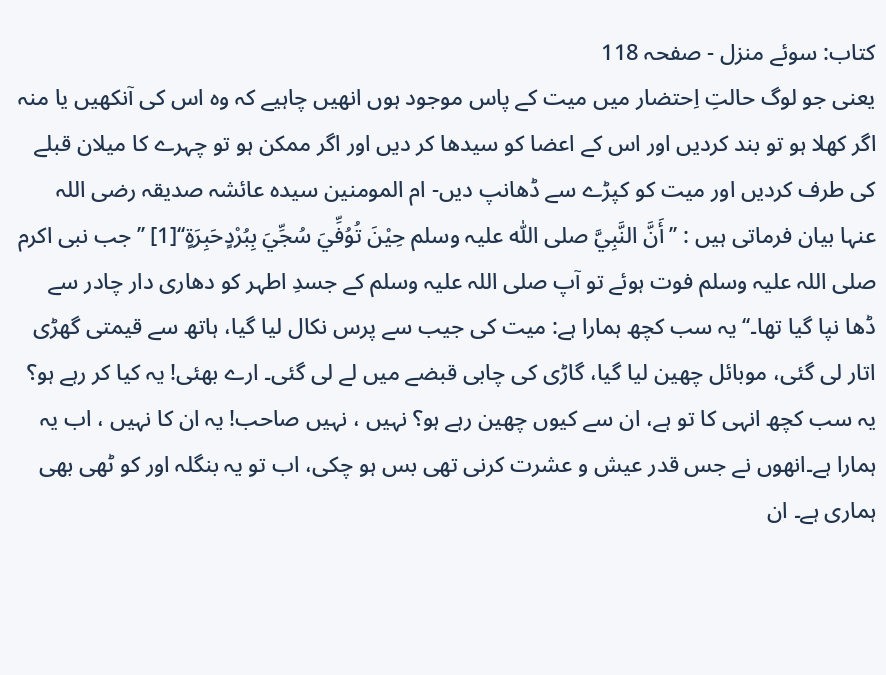کتاب: سوئے منزل - صفحہ 118
یعنی جو لوگ حالتِ اِحتضار میں میت کے پاس موجود ہوں انھیں چاہیے کہ وہ اس کی آنکھیں یا منہ اگر کھلا ہو تو بند کردیں اور اس کے اعضا کو سیدھا کر دیں اور اگر ممکن ہو تو چہرے کا میلان قبلے کی طرف کردیں اور میت کو کپڑے سے ڈھانپ دیں- ام المومنین سیدہ عائشہ صدیقہ رضی اللہ عنہا بیان فرماتی ہیں : ’’أَنَّ النَّبِيَّ صلی اللّٰہ علیہ وسلم حِیْنَ تُوُفِّيَ سُجِّيَ بِبُرْدٍحَبِرَۃٍ‘‘[1] ’’جب نبی اکرم صلی اللہ علیہ وسلم فوت ہوئے تو آپ صلی اللہ علیہ وسلم کے جسدِ اطہر کو دھاری دار چادر سے ڈھا نپا گیا تھا۔‘‘ یہ سب کچھ ہمارا ہے: میت کی جیب سے پرس نکال لیا گیا، ہاتھ سے قیمتی گھڑی اتار لی گئی، موبائل چھین لیا گیا، گاڑی کی چابی قبضے میں لے لی گئی۔ ارے بھئی! یہ کیا کر رہے ہو؟ یہ سب کچھ انہی کا تو ہے، ان سے کیوں چھین رہے ہو؟ نہیں ، نہیں صاحب! یہ ان کا نہیں ، اب یہ ہمارا ہے۔انھوں نے جس قدر عیش و عشرت کرنی تھی بس ہو چکی، اب تو یہ بنگلہ اور کو ٹھی بھی ہماری ہے۔ ان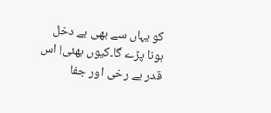کو یہاں سے بھی بے دخل ہونا پڑے گا۔کیوں بھئی! اس قدر بے رخی اور جفا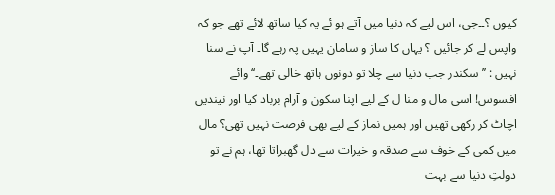کیوں ؟۔۔جی، اس لیے کہ دنیا میں آتے ہو ئے یہ کیا ساتھ لائے تھے جو کہ واپس لے کر جائیں ؟ یہاں کا ساز و سامان یہیں پہ رہے گا۔ آپ نے سنا نہیں : ’’سکندر جب دنیا سے چلا تو دونوں ہاتھ خالی تھے۔‘‘ وائے افسوس! اسی مال و منا ل کے لیے اپنا سکون و آرام برباد کیا اور نیندیں اچاٹ کر رکھی تھیں اور ہمیں نماز کے لیے بھی فرصت نہیں تھی؟ مال میں کمی کے خوف سے صدقہ و خیرات سے دل گھبراتا تھا، ہم نے تو دولتِ دنیا سے بہت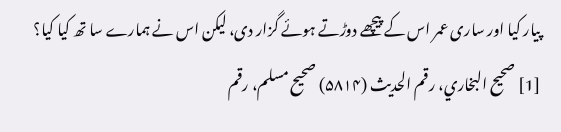پیار کیا اور ساری عمر اس کے پیچھے دوڑتے ہوئے گزار دی، لیکن اس نے ہمارے سا تھ کیا کیا؟
[1] صحیح البخاري، رقم الحدیث (۵۸۱۴) صحیح مسلم، رقم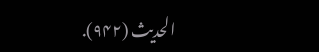الحدیث (۹۴۲).